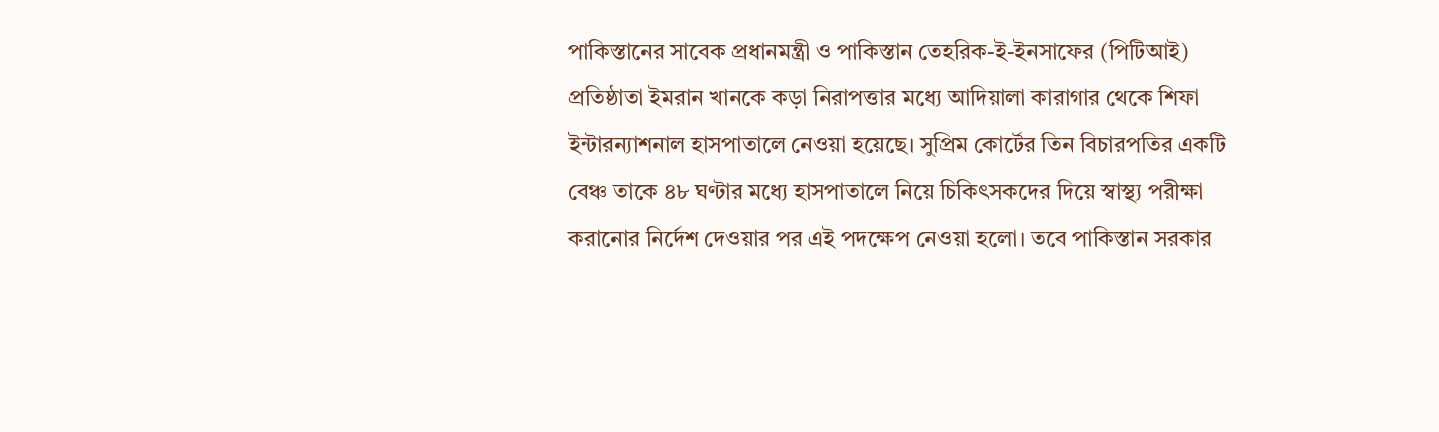পাকিস্তানের সাবেক প্রধানমন্ত্রী ও পাকিস্তান তেহরিক-ই-ইনসাফের (পিটিআই) প্রতিষ্ঠাতা ইমরান খানকে কড়া নিরাপত্তার মধ্যে আদিয়ালা কারাগার থেকে শিফা ইন্টারন্যাশনাল হাসপাতালে নেওয়া হয়েছে। সুপ্রিম কোর্টের তিন বিচারপতির একটি বেঞ্চ তাকে ৪৮ ঘণ্টার মধ্যে হাসপাতালে নিয়ে চিকিৎসকদের দিয়ে স্বাস্থ্য পরীক্ষা করানোর নির্দেশ দেওয়ার পর এই পদক্ষেপ নেওয়া হলো। তবে পাকিস্তান সরকার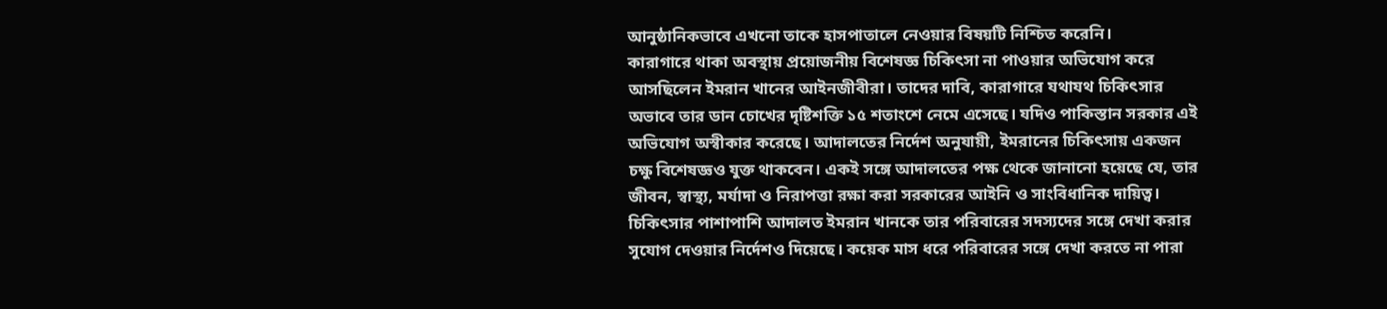আনুষ্ঠানিকভাবে এখনো তাকে হাসপাতালে নেওয়ার বিষয়টি নিশ্চিত করেনি।
কারাগারে থাকা অবস্থায় প্রয়োজনীয় বিশেষজ্ঞ চিকিৎসা না পাওয়ার অভিযোগ করে আসছিলেন ইমরান খানের আইনজীবীরা। তাদের দাবি, কারাগারে যথাযথ চিকিৎসার অভাবে তার ডান চোখের দৃষ্টিশক্তি ১৫ শতাংশে নেমে এসেছে। যদিও পাকিস্তান সরকার এই অভিযোগ অস্বীকার করেছে। আদালতের নির্দেশ অনুযায়ী, ইমরানের চিকিৎসায় একজন চক্ষু বিশেষজ্ঞও যুক্ত থাকবেন। একই সঙ্গে আদালতের পক্ষ থেকে জানানো হয়েছে যে, তার জীবন, স্বাস্থ্য, মর্যাদা ও নিরাপত্তা রক্ষা করা সরকারের আইনি ও সাংবিধানিক দায়িত্ব।
চিকিৎসার পাশাপাশি আদালত ইমরান খানকে তার পরিবারের সদস্যদের সঙ্গে দেখা করার সুযোগ দেওয়ার নির্দেশও দিয়েছে। কয়েক মাস ধরে পরিবারের সঙ্গে দেখা করতে না পারা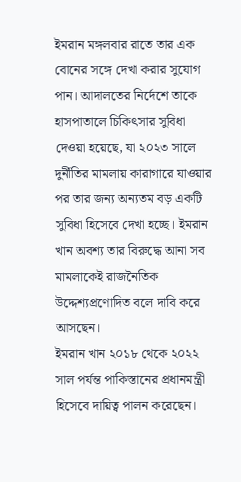ইমরান মঙ্গলবার রাতে তার এক বোনের সঙ্গে দেখা করার সুযোগ পান। আদালতের নির্দেশে তাকে হাসপাতালে চিকিৎসার সুবিধা দেওয়া হয়েছে, যা ২০২৩ সালে দুর্নীতির মামলায় কারাগারে যাওয়ার পর তার জন্য অন্যতম বড় একটি সুবিধা হিসেবে দেখা হচ্ছে। ইমরান খান অবশ্য তার বিরুদ্ধে আনা সব মামলাকেই রাজনৈতিক উদ্দেশ্যপ্রণোদিত বলে দাবি করে আসছেন।
ইমরান খান ২০১৮ থেকে ২০২২ সাল পর্যন্ত পাকিস্তানের প্রধানমন্ত্রী হিসেবে দায়িত্ব পালন করেছেন।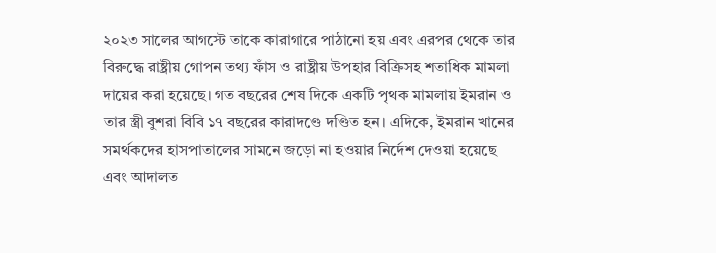২০২৩ সালের আগস্টে তাকে কারাগারে পাঠানো হয় এবং এরপর থেকে তার বিরুদ্ধে রাষ্ট্রীয় গোপন তথ্য ফাঁস ও রাষ্ট্রীয় উপহার বিক্রিসহ শতাধিক মামলা দায়ের করা হয়েছে। গত বছরের শেষ দিকে একটি পৃথক মামলায় ইমরান ও তার স্ত্রী বুশরা বিবি ১৭ বছরের কারাদণ্ডে দণ্ডিত হন। এদিকে, ইমরান খানের সমর্থকদের হাসপাতালের সামনে জড়ো না হওয়ার নির্দেশ দেওয়া হয়েছে এবং আদালত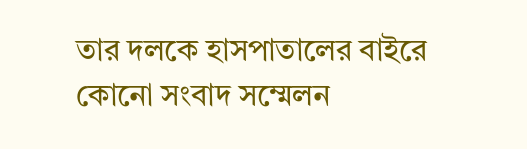তার দলকে হাসপাতালের বাইরে কোনো সংবাদ সম্মেলন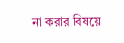না করার বিষয়ে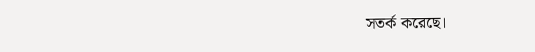সতর্ক করেছে।